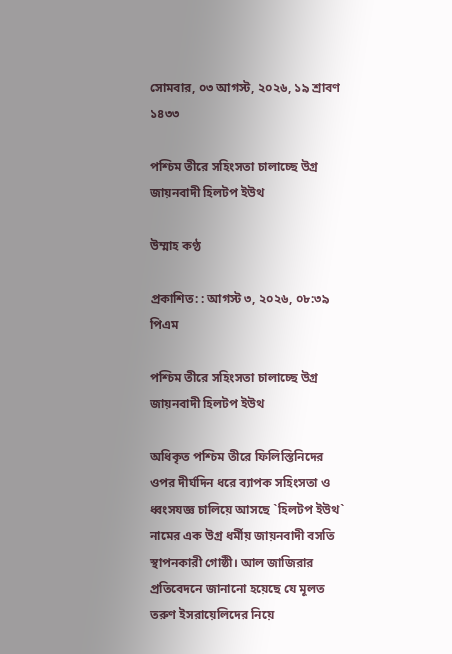সোমবার, ০৩ আগস্ট, ২০২৬, ১৯ শ্রাবণ ১৪৩৩

পশ্চিম তীরে সহিংসতা চালাচ্ছে উগ্র জায়নবাদী হিলটপ ইউথ

উম্মাহ কণ্ঠ

প্রকাশিত: : আগস্ট ৩, ২০২৬, ০৮:৩৯ পিএম

পশ্চিম তীরে সহিংসতা চালাচ্ছে উগ্র জায়নবাদী হিলটপ ইউথ

অধিকৃত পশ্চিম তীরে ফিলিস্তিনিদের ওপর দীর্ঘদিন ধরে ব্যাপক সহিংসতা ও ধ্বংসযজ্ঞ চালিয়ে আসছে ‍‍`হিলটপ ইউথ‍‍` নামের এক উগ্র ধর্মীয় জায়নবাদী বসতি স্থাপনকারী গোষ্ঠী। আল জাজিরার প্রতিবেদনে জানানো হয়েছে যে মূলত তরুণ ইসরায়েলিদের নিয়ে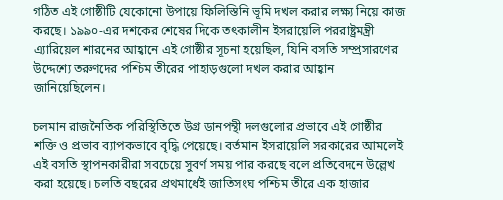গঠিত এই গোষ্ঠীটি যেকোনো উপায়ে ফিলিস্তিনি ভূমি দখল করার লক্ষ্য নিয়ে কাজ করছে। ১৯৯০-এর দশকের শেষের দিকে তৎকালীন ইসরায়েলি পররাষ্ট্রমন্ত্রী এ্যারিয়েল শারনের আহ্বানে এই গোষ্ঠীর সূচনা হয়েছিল, যিনি বসতি সম্প্রসারণের উদ্দেশ্যে তরুণদের পশ্চিম তীরের পাহাড়গুলো দখল করার আহ্বান জানিয়েছিলেন।

চলমান রাজনৈতিক পরিস্থিতিতে উগ্র ডানপন্থী দলগুলোর প্রভাবে এই গোষ্ঠীর শক্তি ও প্রভাব ব্যাপকভাবে বৃদ্ধি পেয়েছে। বর্তমান ইসরায়েলি সরকারের আমলেই এই বসতি স্থাপনকারীরা সবচেয়ে সুবর্ণ সময় পার করছে বলে প্রতিবেদনে উল্লেখ করা হয়েছে। চলতি বছরের প্রথমার্ধেই জাতিসংঘ পশ্চিম তীরে এক হাজার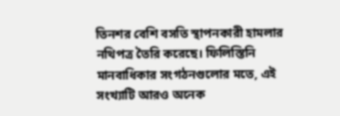তিনশর বেশি বসতি স্থাপনকারী হামলার নথিপত্র তৈরি করেছে। ফিলিস্তিনি মানবাধিকার সংগঠনগুলোর মতে, এই সংখ্যাটি আরও অনেক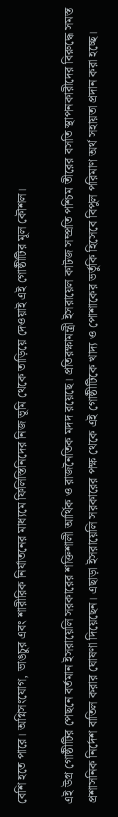বেশি হতে পারে। অগ্নিসংযোগ, ভাঙচুর এবং শারীরিক নির্যাতনের মাধ্যমে ফিলিস্তিনিদের নিজ ভূমি থেকে তাড়িয়ে দেওয়াই এই গোষ্ঠীটির মূল কৌশল।

এই উগ্র গোষ্ঠীটির পেছনে বর্তমান ইসরায়েলি সরকারের শক্তিশালী আর্থিক ও রাজনৈতিক মদদ রয়েছে। প্রতিরক্ষামন্ত্রী ইসরায়েল কাটজ সম্প্রতি পশ্চিম তীরের বসতি স্থাপনকারীদের বিরুদ্ধে সমস্ত প্রশাসনিক নির্দেশ বাতিল করার ঘোষণা দিয়েছেন। এছাড়া ইসরায়েলি সরকারের পক্ষ থেকে এই গোষ্ঠীটিকে খাদ্য ও পোশাকের ভর্তুকি হিসেবে বিপুল পরিমাণ অর্থ সহায়তা প্রদান করা হচ্ছে।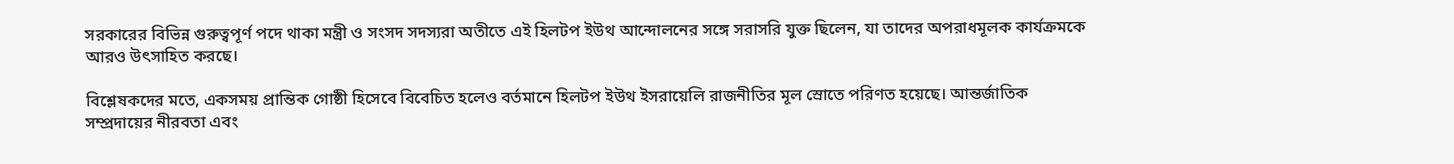সরকারের বিভিন্ন গুরুত্বপূর্ণ পদে থাকা মন্ত্রী ও সংসদ সদস্যরা অতীতে এই হিলটপ ইউথ আন্দোলনের সঙ্গে সরাসরি যুক্ত ছিলেন, যা তাদের অপরাধমূলক কার্যক্রমকে আরও উৎসাহিত করছে।

বিশ্লেষকদের মতে, একসময় প্রান্তিক গোষ্ঠী হিসেবে বিবেচিত হলেও বর্তমানে হিলটপ ইউথ ইসরায়েলি রাজনীতির মূল স্রোতে পরিণত হয়েছে। আন্তর্জাতিক সম্প্রদায়ের নীরবতা এবং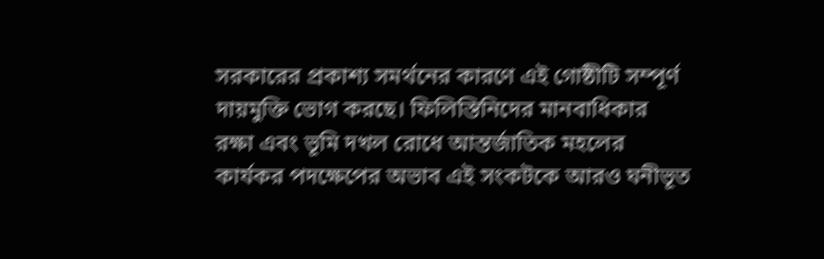সরকারের প্রকাশ্য সমর্থনের কারণে এই গোষ্ঠীটি সম্পূর্ণ দায়মুক্তি ভোগ করছে। ফিলিস্তিনিদের মানবাধিকার রক্ষা এবং ভূমি দখল রোধে আন্তর্জাতিক মহলের কার্যকর পদক্ষেপের অভাব এই সংকটকে আরও ঘনীভূত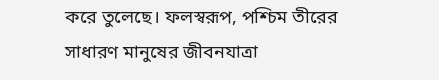করে তুলেছে। ফলস্বরূপ, পশ্চিম তীরের সাধারণ মানুষের জীবনযাত্রা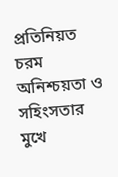প্রতিনিয়ত চরম অনিশ্চয়তা ও সহিংসতার মুখে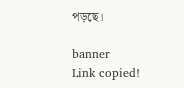পড়ছে।

banner
Link copied!